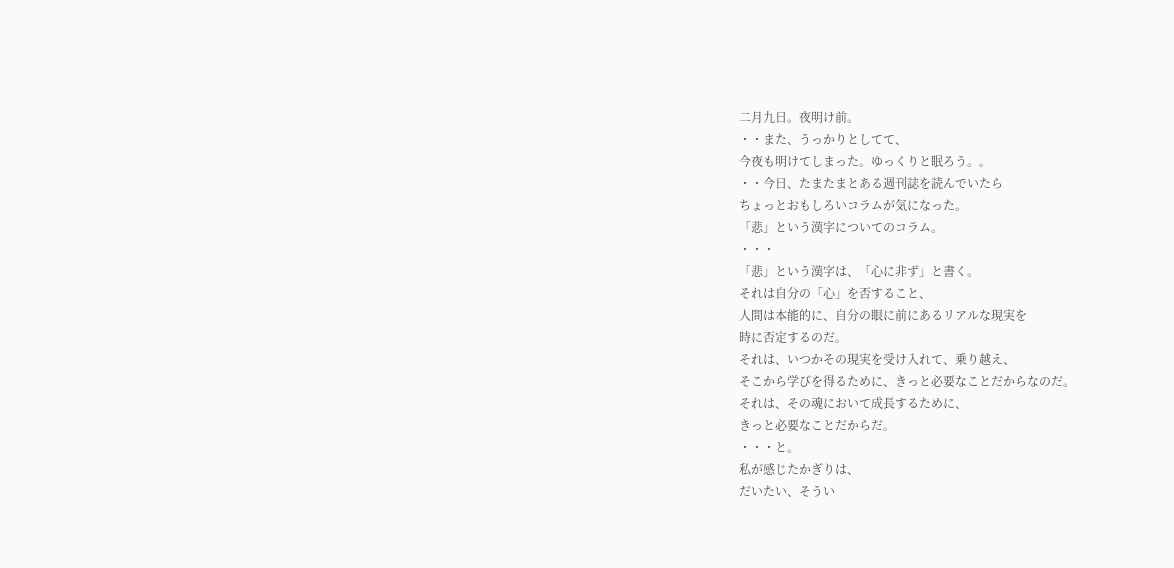二月九日。夜明け前。
・・また、うっかりとしてて、
今夜も明けてしまった。ゆっくりと眠ろう。。
・・今日、たまたまとある週刊誌を読んでいたら
ちょっとおもしろいコラムが気になった。
「悲」という漢字についてのコラム。
・・・
「悲」という漢字は、「心に非ず」と書く。
それは自分の「心」を否すること、
人間は本能的に、自分の眼に前にあるリアルな現実を
時に否定するのだ。
それは、いつかその現実を受け入れて、乗り越え、
そこから学びを得るために、きっと必要なことだからなのだ。
それは、その魂において成長するために、
きっと必要なことだからだ。
・・・と。
私が感じたかぎりは、
だいたい、そうい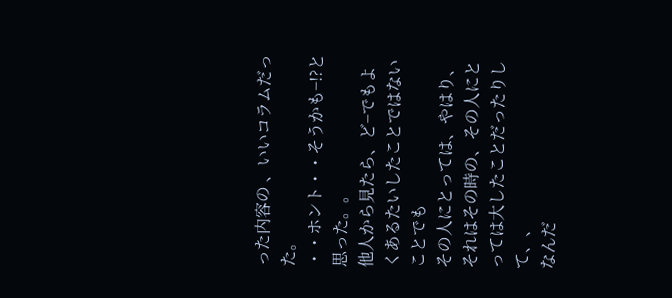った内容の 、いいコラムだった。
・・ホント・・そうかも−!?と思った。。
他人から見たら、ど−でもよくあるたいしたことではないことでも
その人にとっては、やはり、
それはその時の、その人にとっては大したことだったりして、、
なんだ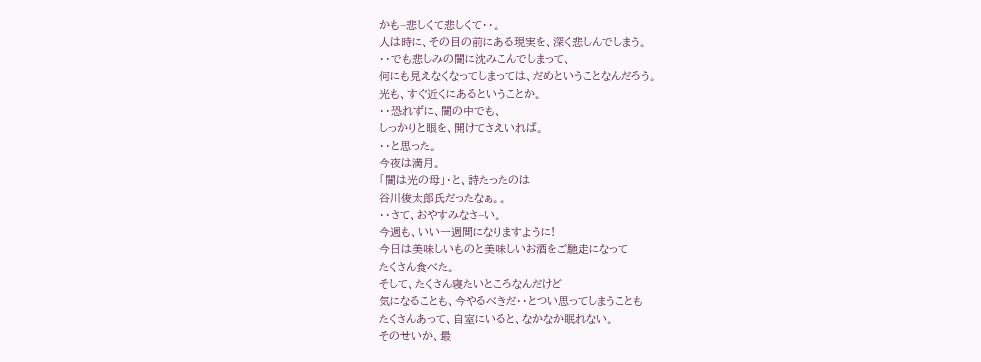かも−悲しくて悲しくて・・。
人は時に、その目の前にある現実を、深く悲しんでしまう。
・・でも悲しみの闇に沈みこんでしまって、
何にも見えなくなってしまっては、だめということなんだろう。
光も、すぐ近くにあるということか。
・・恐れずに、闇の中でも、
しっかりと眼を、開けてさえいれば。
・・と思った。
今夜は満月。
「闇は光の母」・と、詩たったのは
谷川俊太郎氏だったなぁ。。
・・さて、おやすみなさ−い。
今週も、いい一週間になりますように!
今日は美味しいものと美味しいお酒をご馳走になって
たくさん食べた。
そして、たくさん寝たいところなんだけど
気になることも、今やるべきだ・・とつい思ってしまうことも
たくさんあって、自室にいると、なかなか眠れない。
そのせいか、最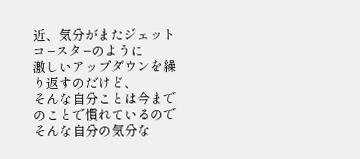近、気分がまたジェットコ−スタ−のように
激しいアップダウンを繰り返すのだけど、
そんな自分ことは今までのことで慣れているので
そんな自分の気分な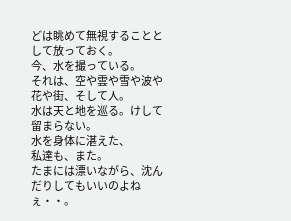どは眺めて無視することとして放っておく。
今、水を撮っている。
それは、空や雲や雪や波や花や街、そして人。
水は天と地を巡る。けして留まらない。
水を身体に湛えた、
私達も、また。
たまには漂いながら、沈んだりしてもいいのよねぇ・・。